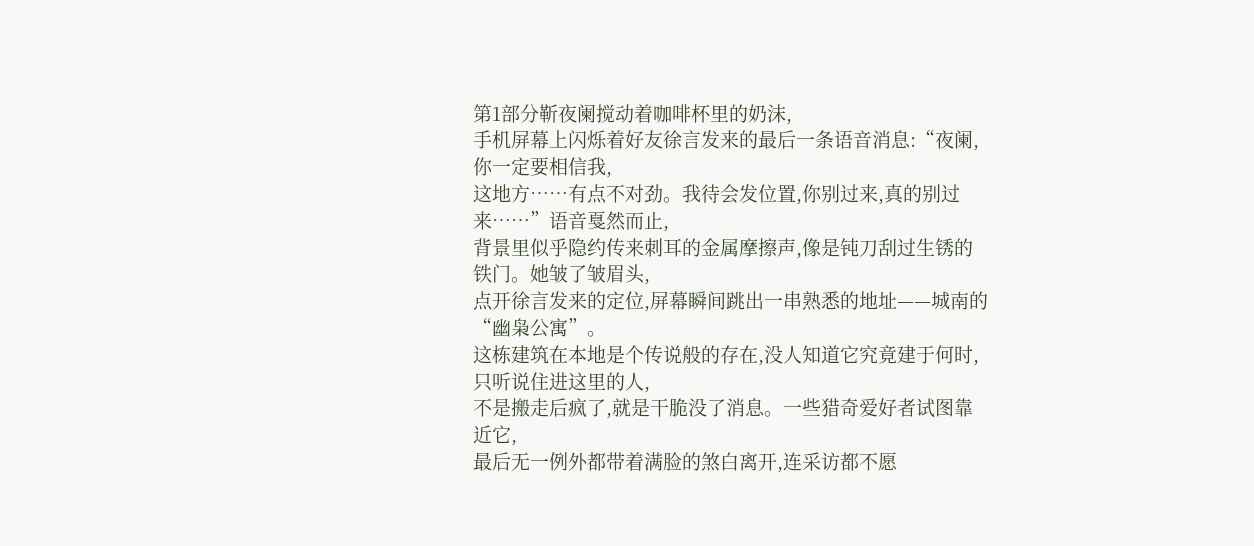第1部分靳夜阑搅动着咖啡杯里的奶沫,
手机屏幕上闪烁着好友徐言发来的最后一条语音消息:“夜阑,你一定要相信我,
这地方……有点不对劲。我待会发位置,你别过来,真的别过来……”语音戛然而止,
背景里似乎隐约传来刺耳的金属摩擦声,像是钝刀刮过生锈的铁门。她皱了皱眉头,
点开徐言发来的定位,屏幕瞬间跳出一串熟悉的地址——城南的“幽枭公寓”。
这栋建筑在本地是个传说般的存在,没人知道它究竟建于何时,只听说住进这里的人,
不是搬走后疯了,就是干脆没了消息。一些猎奇爱好者试图靠近它,
最后无一例外都带着满脸的煞白离开,连采访都不愿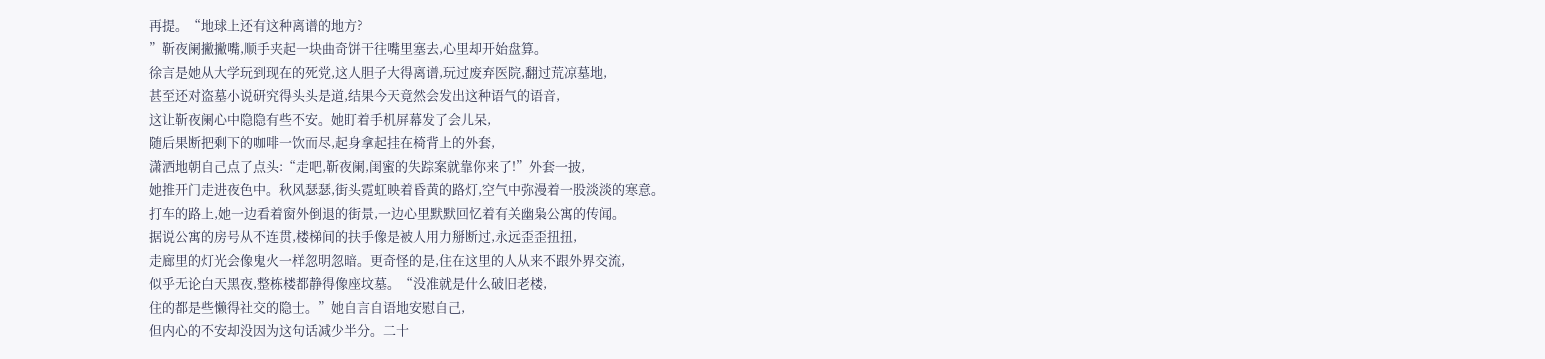再提。“地球上还有这种离谱的地方?
”靳夜阑撇撇嘴,顺手夹起一块曲奇饼干往嘴里塞去,心里却开始盘算。
徐言是她从大学玩到现在的死党,这人胆子大得离谱,玩过废弃医院,翻过荒凉墓地,
甚至还对盗墓小说研究得头头是道,结果今天竟然会发出这种语气的语音,
这让靳夜阑心中隐隐有些不安。她盯着手机屏幕发了会儿呆,
随后果断把剩下的咖啡一饮而尽,起身拿起挂在椅背上的外套,
潇洒地朝自己点了点头:“走吧,靳夜阑,闺蜜的失踪案就靠你来了!”外套一披,
她推开门走进夜色中。秋风瑟瑟,街头霓虹映着昏黄的路灯,空气中弥漫着一股淡淡的寒意。
打车的路上,她一边看着窗外倒退的街景,一边心里默默回忆着有关幽枭公寓的传闻。
据说公寓的房号从不连贯,楼梯间的扶手像是被人用力掰断过,永远歪歪扭扭,
走廊里的灯光会像鬼火一样忽明忽暗。更奇怪的是,住在这里的人从来不跟外界交流,
似乎无论白天黑夜,整栋楼都静得像座坟墓。“没准就是什么破旧老楼,
住的都是些懒得社交的隐士。”她自言自语地安慰自己,
但内心的不安却没因为这句话减少半分。二十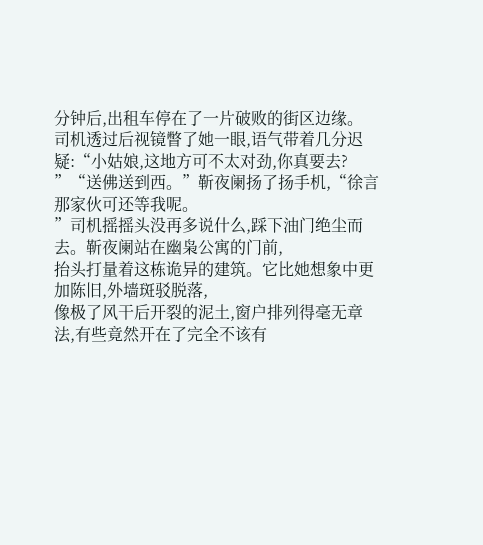分钟后,出租车停在了一片破败的街区边缘。
司机透过后视镜瞥了她一眼,语气带着几分迟疑:“小姑娘,这地方可不太对劲,你真要去?
”“送佛送到西。”靳夜阑扬了扬手机,“徐言那家伙可还等我呢。
”司机摇摇头没再多说什么,踩下油门绝尘而去。靳夜阑站在幽枭公寓的门前,
抬头打量着这栋诡异的建筑。它比她想象中更加陈旧,外墙斑驳脱落,
像极了风干后开裂的泥土,窗户排列得毫无章法,有些竟然开在了完全不该有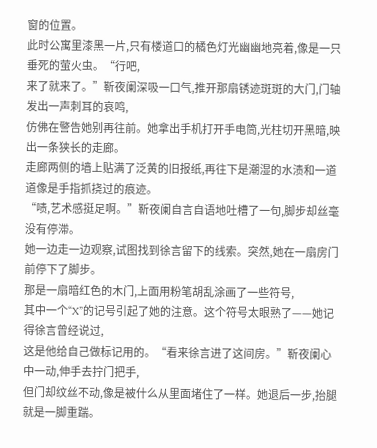窗的位置。
此时公寓里漆黑一片,只有楼道口的橘色灯光幽幽地亮着,像是一只垂死的萤火虫。“行吧,
来了就来了。”靳夜阑深吸一口气,推开那扇锈迹斑斑的大门,门轴发出一声刺耳的哀鸣,
仿佛在警告她别再往前。她拿出手机打开手电筒,光柱切开黑暗,映出一条狭长的走廊。
走廊两侧的墙上贴满了泛黄的旧报纸,再往下是潮湿的水渍和一道道像是手指抓挠过的痕迹。
“啧,艺术感挺足啊。”靳夜阑自言自语地吐槽了一句,脚步却丝毫没有停滞。
她一边走一边观察,试图找到徐言留下的线索。突然,她在一扇房门前停下了脚步。
那是一扇暗红色的木门,上面用粉笔胡乱涂画了一些符号,
其中一个“X”的记号引起了她的注意。这个符号太眼熟了——她记得徐言曾经说过,
这是他给自己做标记用的。“看来徐言进了这间房。”靳夜阑心中一动,伸手去拧门把手,
但门却纹丝不动,像是被什么从里面堵住了一样。她退后一步,抬腿就是一脚重踹。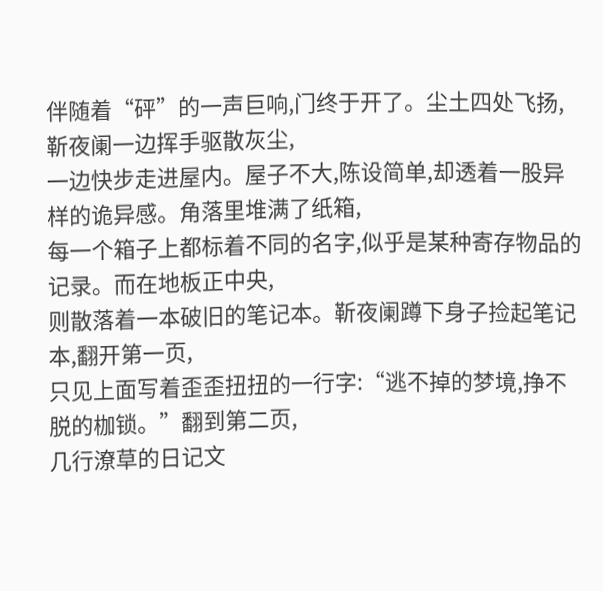伴随着“砰”的一声巨响,门终于开了。尘土四处飞扬,靳夜阑一边挥手驱散灰尘,
一边快步走进屋内。屋子不大,陈设简单,却透着一股异样的诡异感。角落里堆满了纸箱,
每一个箱子上都标着不同的名字,似乎是某种寄存物品的记录。而在地板正中央,
则散落着一本破旧的笔记本。靳夜阑蹲下身子捡起笔记本,翻开第一页,
只见上面写着歪歪扭扭的一行字:“逃不掉的梦境,挣不脱的枷锁。”翻到第二页,
几行潦草的日记文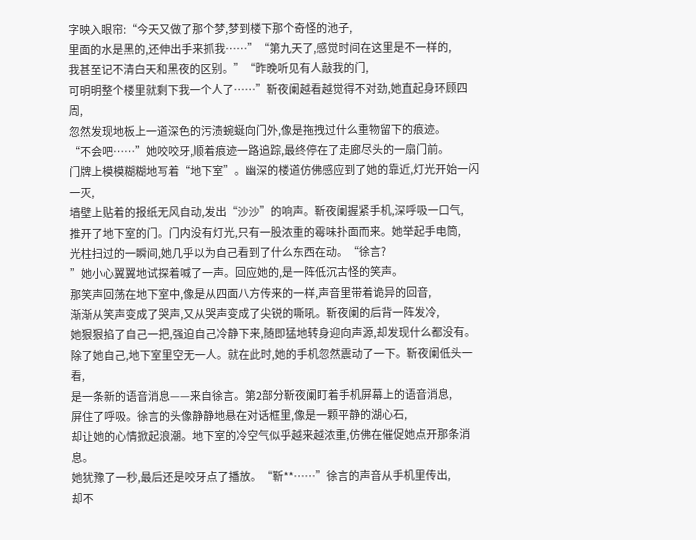字映入眼帘:“今天又做了那个梦,梦到楼下那个奇怪的池子,
里面的水是黑的,还伸出手来抓我……”“第九天了,感觉时间在这里是不一样的,
我甚至记不清白天和黑夜的区别。”“昨晚听见有人敲我的门,
可明明整个楼里就剩下我一个人了……”靳夜阑越看越觉得不对劲,她直起身环顾四周,
忽然发现地板上一道深色的污渍蜿蜒向门外,像是拖拽过什么重物留下的痕迹。
“不会吧……”她咬咬牙,顺着痕迹一路追踪,最终停在了走廊尽头的一扇门前。
门牌上模模糊糊地写着“地下室”。幽深的楼道仿佛感应到了她的靠近,灯光开始一闪一灭,
墙壁上贴着的报纸无风自动,发出“沙沙”的响声。靳夜阑握紧手机,深呼吸一口气,
推开了地下室的门。门内没有灯光,只有一股浓重的霉味扑面而来。她举起手电筒,
光柱扫过的一瞬间,她几乎以为自己看到了什么东西在动。“徐言?
”她小心翼翼地试探着喊了一声。回应她的,是一阵低沉古怪的笑声。
那笑声回荡在地下室中,像是从四面八方传来的一样,声音里带着诡异的回音,
渐渐从笑声变成了哭声,又从哭声变成了尖锐的嘶吼。靳夜阑的后背一阵发冷,
她狠狠掐了自己一把,强迫自己冷静下来,随即猛地转身迎向声源,却发现什么都没有。
除了她自己,地下室里空无一人。就在此时,她的手机忽然震动了一下。靳夜阑低头一看,
是一条新的语音消息——来自徐言。第2部分靳夜阑盯着手机屏幕上的语音消息,
屏住了呼吸。徐言的头像静静地悬在对话框里,像是一颗平静的湖心石,
却让她的心情掀起浪潮。地下室的冷空气似乎越来越浓重,仿佛在催促她点开那条消息。
她犹豫了一秒,最后还是咬牙点了播放。“靳**……”徐言的声音从手机里传出,
却不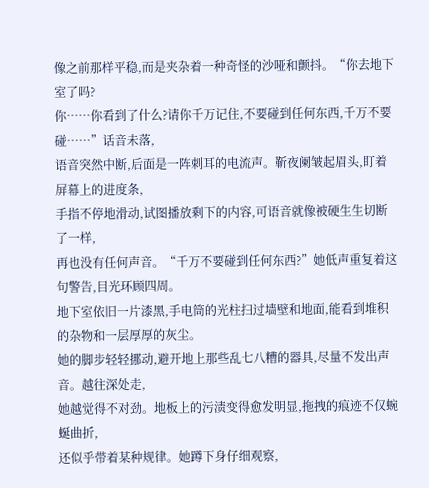像之前那样平稳,而是夹杂着一种奇怪的沙哑和颤抖。“你去地下室了吗?
你……你看到了什么?请你千万记住,不要碰到任何东西,千万不要碰……”话音未落,
语音突然中断,后面是一阵刺耳的电流声。靳夜阑皱起眉头,盯着屏幕上的进度条,
手指不停地滑动,试图播放剩下的内容,可语音就像被硬生生切断了一样,
再也没有任何声音。“千万不要碰到任何东西?”她低声重复着这句警告,目光环顾四周。
地下室依旧一片漆黑,手电筒的光柱扫过墙壁和地面,能看到堆积的杂物和一层厚厚的灰尘。
她的脚步轻轻挪动,避开地上那些乱七八糟的器具,尽量不发出声音。越往深处走,
她越觉得不对劲。地板上的污渍变得愈发明显,拖拽的痕迹不仅蜿蜒曲折,
还似乎带着某种规律。她蹲下身仔细观察,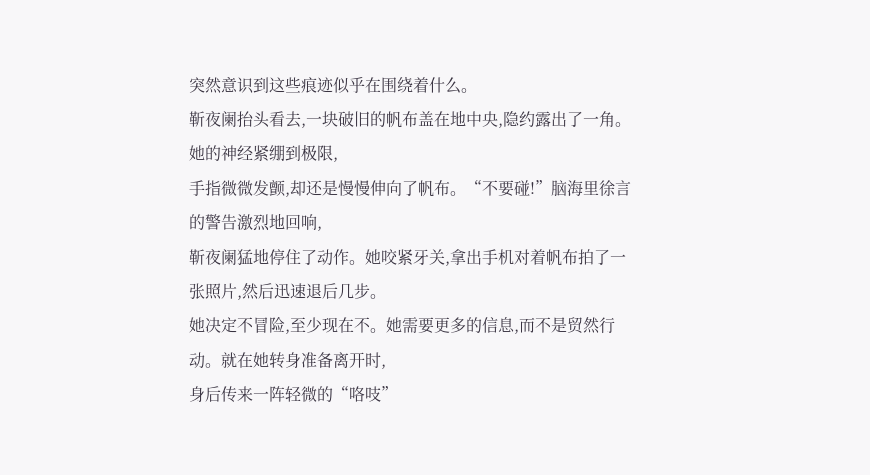突然意识到这些痕迹似乎在围绕着什么。
靳夜阑抬头看去,一块破旧的帆布盖在地中央,隐约露出了一角。她的神经紧绷到极限,
手指微微发颤,却还是慢慢伸向了帆布。“不要碰!”脑海里徐言的警告激烈地回响,
靳夜阑猛地停住了动作。她咬紧牙关,拿出手机对着帆布拍了一张照片,然后迅速退后几步。
她决定不冒险,至少现在不。她需要更多的信息,而不是贸然行动。就在她转身准备离开时,
身后传来一阵轻微的“咯吱”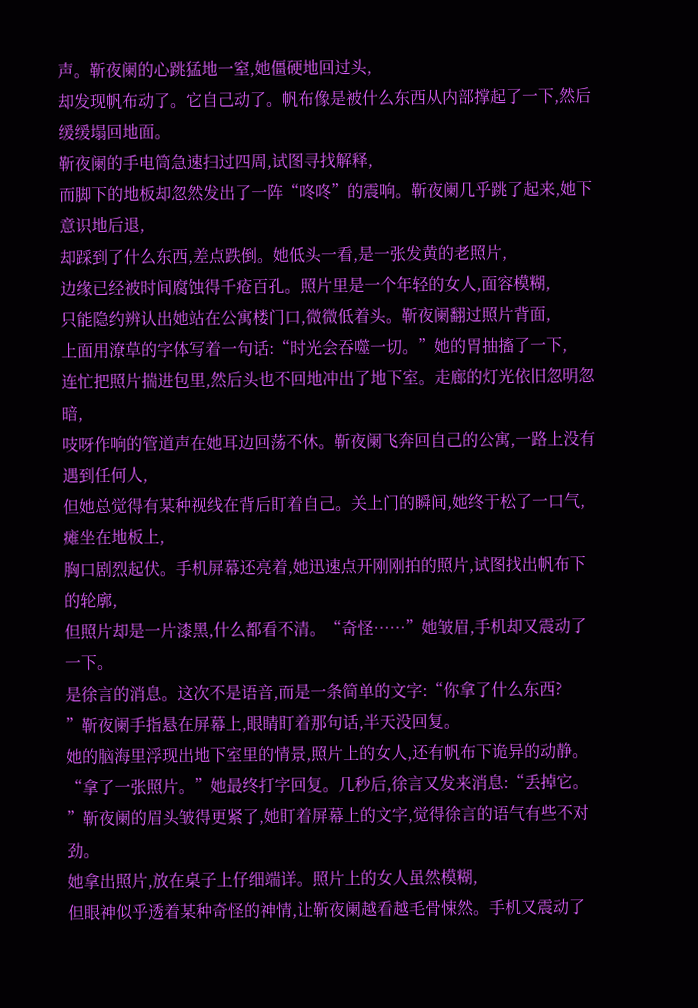声。靳夜阑的心跳猛地一窒,她僵硬地回过头,
却发现帆布动了。它自己动了。帆布像是被什么东西从内部撑起了一下,然后缓缓塌回地面。
靳夜阑的手电筒急速扫过四周,试图寻找解释,
而脚下的地板却忽然发出了一阵“咚咚”的震响。靳夜阑几乎跳了起来,她下意识地后退,
却踩到了什么东西,差点跌倒。她低头一看,是一张发黄的老照片,
边缘已经被时间腐蚀得千疮百孔。照片里是一个年轻的女人,面容模糊,
只能隐约辨认出她站在公寓楼门口,微微低着头。靳夜阑翻过照片背面,
上面用潦草的字体写着一句话:“时光会吞噬一切。”她的胃抽搐了一下,
连忙把照片揣进包里,然后头也不回地冲出了地下室。走廊的灯光依旧忽明忽暗,
吱呀作响的管道声在她耳边回荡不休。靳夜阑飞奔回自己的公寓,一路上没有遇到任何人,
但她总觉得有某种视线在背后盯着自己。关上门的瞬间,她终于松了一口气,瘫坐在地板上,
胸口剧烈起伏。手机屏幕还亮着,她迅速点开刚刚拍的照片,试图找出帆布下的轮廓,
但照片却是一片漆黑,什么都看不清。“奇怪……”她皱眉,手机却又震动了一下。
是徐言的消息。这次不是语音,而是一条简单的文字:“你拿了什么东西?
”靳夜阑手指悬在屏幕上,眼睛盯着那句话,半天没回复。
她的脑海里浮现出地下室里的情景,照片上的女人,还有帆布下诡异的动静。
“拿了一张照片。”她最终打字回复。几秒后,徐言又发来消息:“丢掉它。
”靳夜阑的眉头皱得更紧了,她盯着屏幕上的文字,觉得徐言的语气有些不对劲。
她拿出照片,放在桌子上仔细端详。照片上的女人虽然模糊,
但眼神似乎透着某种奇怪的神情,让靳夜阑越看越毛骨悚然。手机又震动了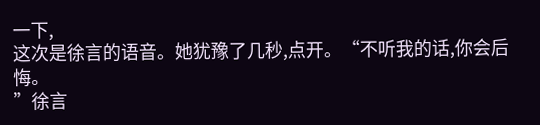一下,
这次是徐言的语音。她犹豫了几秒,点开。“不听我的话,你会后悔。
”徐言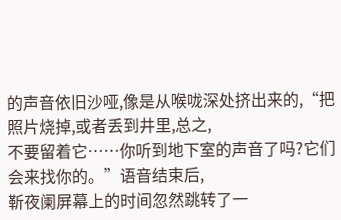的声音依旧沙哑,像是从喉咙深处挤出来的,“把照片烧掉,或者丢到井里,总之,
不要留着它……你听到地下室的声音了吗?它们会来找你的。”语音结束后,
靳夜阑屏幕上的时间忽然跳转了一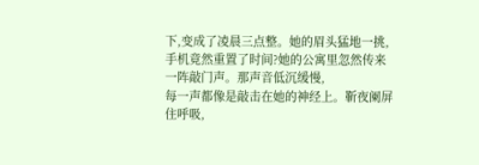下,变成了凌晨三点整。她的眉头猛地一挑,
手机竟然重置了时间?她的公寓里忽然传来一阵敲门声。那声音低沉缓慢,
每一声都像是敲击在她的神经上。靳夜阑屏住呼吸,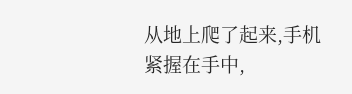从地上爬了起来,手机紧握在手中,